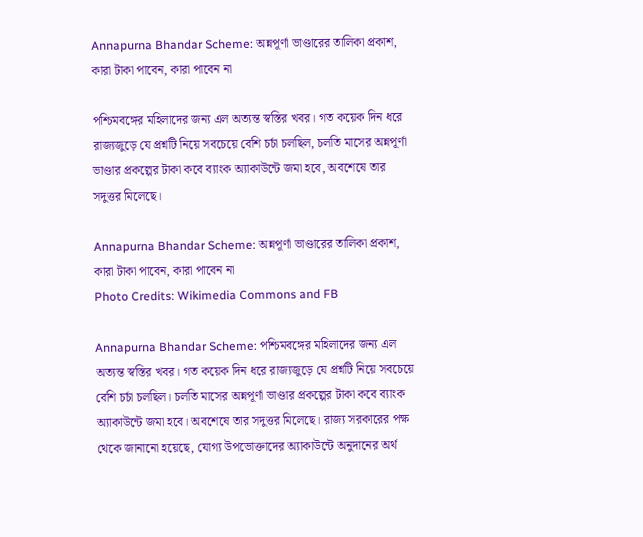Annapurna Bhandar Scheme: অন্নপূর্ণা ভাণ্ডারের তালিকা প্রকাশ, কারা টাকা পাবেন, কারা পাবেন না

পশ্চিমবঙ্গের মহিলাদের জন্য এল অত্যন্ত স্বস্তির খবর। গত কয়েক দিন ধরে রাজ্যজুড়ে যে প্রশ্নটি নিয়ে সবচেয়ে বেশি চর্চা চলছিল, চলতি মাসের অন্নপূর্ণা ভাণ্ডার প্রকল্পের টাকা কবে ব্যাংক অ্যাকাউন্টে জমা হবে, অবশেষে তার সদুত্তর মিলেছে।

Annapurna Bhandar Scheme: অন্নপূর্ণা ভাণ্ডারের তালিকা প্রকাশ, কারা টাকা পাবেন, কারা পাবেন না
Photo Credits: Wikimedia Commons and FB

Annapurna Bhandar Scheme: পশ্চিমবঙ্গের মহিলাদের জন্য এল অত্যন্ত স্বস্তির খবর। গত কয়েক দিন ধরে রাজ্যজুড়ে যে প্রশ্নটি নিয়ে সবচেয়ে বেশি চর্চা চলছিল। চলতি মাসের অন্নপূর্ণা ভাণ্ডার প্রকল্পের টাকা কবে ব্যাংক অ্যাকাউন্টে জমা হবে। অবশেষে তার সদুত্তর মিলেছে। রাজ্য সরকারের পক্ষ থেকে জানানো হয়েছে, যোগ্য উপভোক্তাদের অ্যাকাউন্টে অনুদানের অর্থ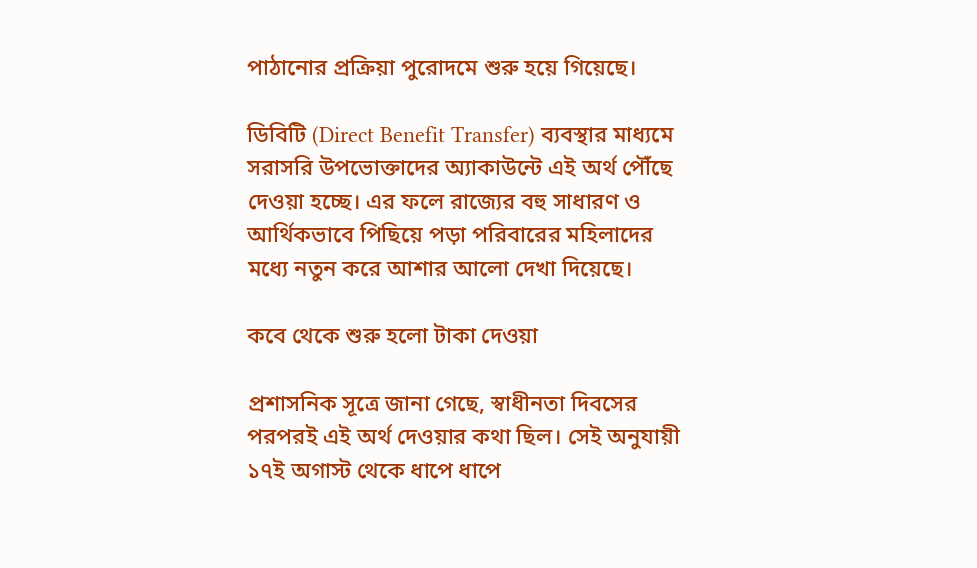পাঠানোর প্রক্রিয়া পুরোদমে শুরু হয়ে গিয়েছে।

ডিবিটি (Direct Benefit Transfer) ব্যবস্থার মাধ্যমে সরাসরি উপভোক্তাদের অ্যাকাউন্টে এই অর্থ পৌঁছে দেওয়া হচ্ছে। এর ফলে রাজ্যের বহু সাধারণ ও আর্থিকভাবে পিছিয়ে পড়া পরিবারের মহিলাদের মধ্যে নতুন করে আশার আলো দেখা দিয়েছে।

কবে থেকে শুরু হলো টাকা দেওয়া

প্রশাসনিক সূত্রে জানা গেছে, স্বাধীনতা দিবসের পরপরই এই অর্থ দেওয়ার কথা ছিল। সেই অনুযায়ী ১৭ই অগাস্ট থেকে ধাপে ধাপে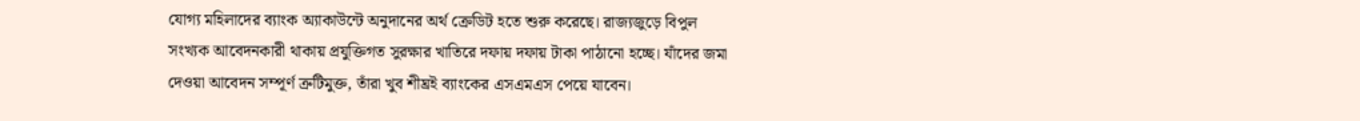যোগ্য মহিলাদের ব্যাংক অ্যাকাউন্টে অনুদানের অর্থ ক্রেডিট হতে শুরু করেছে। রাজ্যজুড়ে বিপুল সংখ্যক আবেদনকারী থাকায় প্রযুক্তিগত সুরক্ষার খাতিরে দফায় দফায় টাকা পাঠানো হচ্ছে। যাঁদের জমা দেওয়া আবেদন সম্পূর্ণ ত্রুটিমুক্ত, তাঁরা খুব শীঘ্রই ব্যাংকের এসএমএস পেয়ে যাবেন।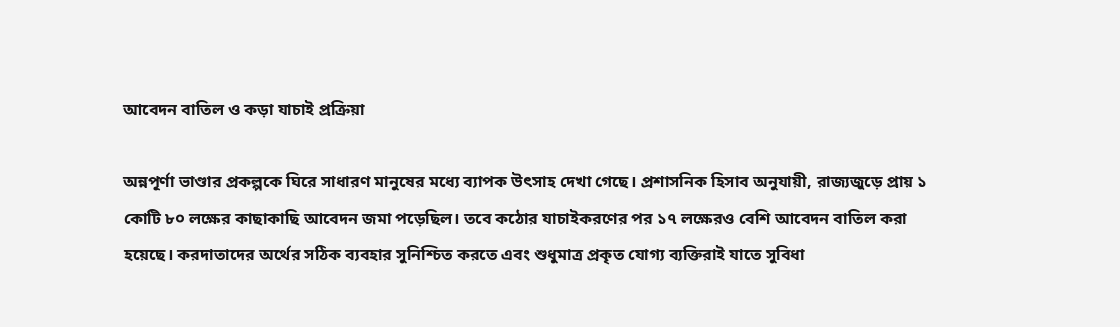আবেদন বাতিল ও কড়া যাচাই প্রক্রিয়া

অন্নপূর্ণা ভাণ্ডার প্রকল্পকে ঘিরে সাধারণ মানুষের মধ্যে ব্যাপক উৎসাহ দেখা গেছে। প্রশাসনিক হিসাব অনুযায়ী, রাজ্যজুড়ে প্রায় ১ কোটি ৮০ লক্ষের কাছাকাছি আবেদন জমা পড়েছিল। তবে কঠোর যাচাইকরণের পর ১৭ লক্ষেরও বেশি আবেদন বাতিল করা হয়েছে। করদাতাদের অর্থের সঠিক ব্যবহার সুনিশ্চিত করতে এবং শুধুমাত্র প্রকৃত যোগ্য ব্যক্তিরাই যাতে সুবিধা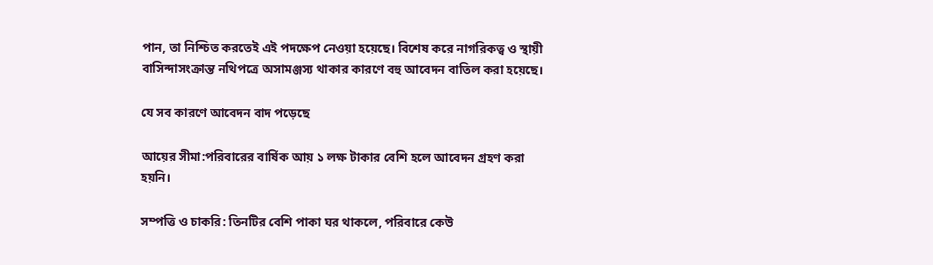পান, তা নিশ্চিত করতেই এই পদক্ষেপ নেওয়া হয়েছে। বিশেষ করে নাগরিকত্ব ও স্থায়ী বাসিন্দাসংক্রান্ত নথিপত্রে অসামঞ্জস্য থাকার কারণে বহু আবেদন বাতিল করা হয়েছে।

যে সব কারণে আবেদন বাদ পড়েছে

আয়ের সীমা:পরিবারের বার্ষিক আয় ১ লক্ষ টাকার বেশি হলে আবেদন গ্রহণ করা হয়নি।

সম্পত্তি ও চাকরি: তিনটির বেশি পাকা ঘর থাকলে, পরিবারে কেউ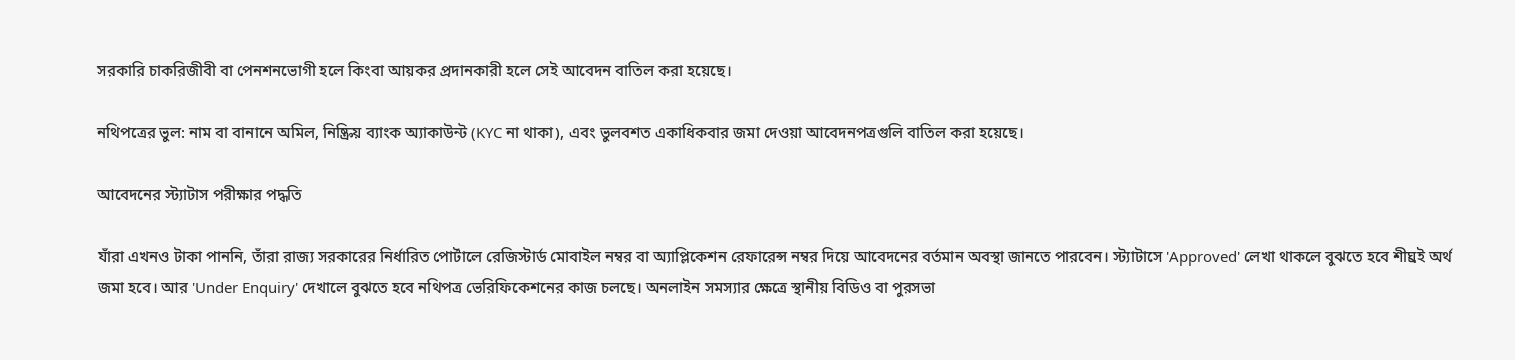সরকারি চাকরিজীবী বা পেনশনভোগী হলে কিংবা আয়কর প্রদানকারী হলে সেই আবেদন বাতিল করা হয়েছে।

নথিপত্রের ভুল: নাম বা বানানে অমিল, নিষ্ক্রিয় ব্যাংক অ্যাকাউন্ট (KYC না থাকা), এবং ভুলবশত একাধিকবার জমা দেওয়া আবেদনপত্রগুলি বাতিল করা হয়েছে।

আবেদনের স্ট্যাটাস পরীক্ষার পদ্ধতি

যাঁরা এখনও টাকা পাননি, তাঁরা রাজ্য সরকারের নির্ধারিত পোর্টালে রেজিস্টার্ড মোবাইল নম্বর বা অ্যাপ্লিকেশন রেফারেন্স নম্বর দিয়ে আবেদনের বর্তমান অবস্থা জানতে পারবেন। স্ট্যাটাসে 'Approved' লেখা থাকলে বুঝতে হবে শীঘ্রই অর্থ জমা হবে। আর 'Under Enquiry' দেখালে বুঝতে হবে নথিপত্র ভেরিফিকেশনের কাজ চলছে। অনলাইন সমস্যার ক্ষেত্রে স্থানীয় বিডিও বা পুরসভা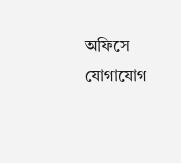অফিসে যোগাযোগ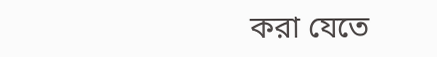করা যেতে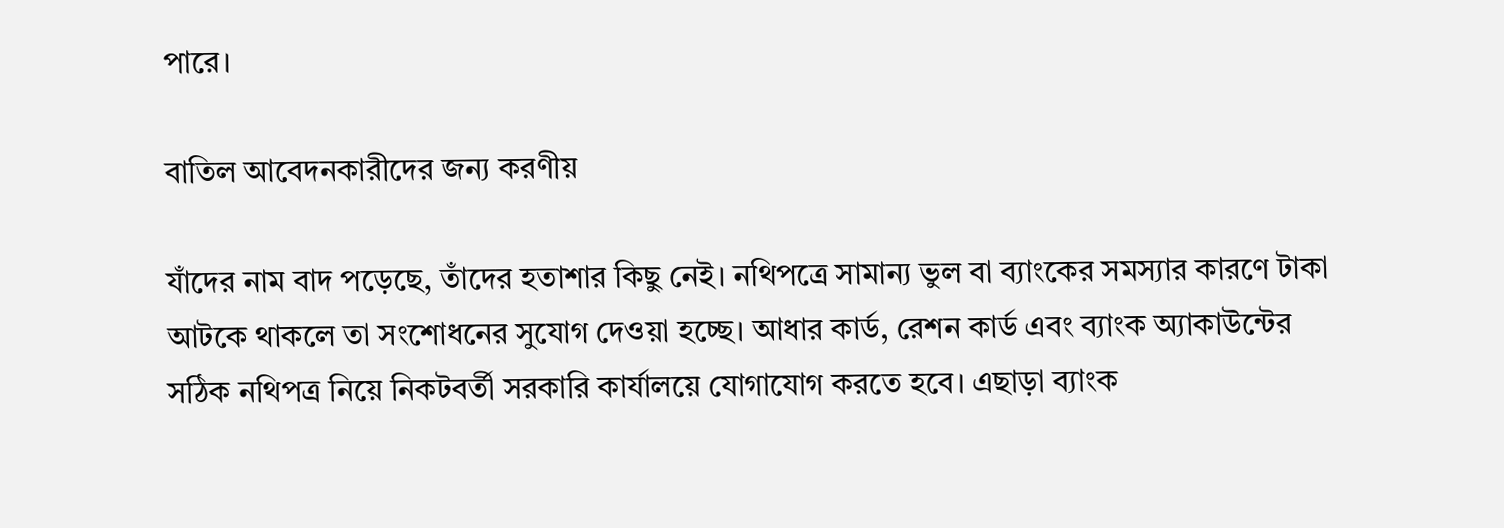পারে।

বাতিল আবেদনকারীদের জন্য করণীয়

যাঁদের নাম বাদ পড়েছে, তাঁদের হতাশার কিছু নেই। নথিপত্রে সামান্য ভুল বা ব্যাংকের সমস্যার কারণে টাকা আটকে থাকলে তা সংশোধনের সুযোগ দেওয়া হচ্ছে। আধার কার্ড, রেশন কার্ড এবং ব্যাংক অ্যাকাউন্টের সঠিক নথিপত্র নিয়ে নিকটবর্তী সরকারি কার্যালয়ে যোগাযোগ করতে হবে। এছাড়া ব্যাংক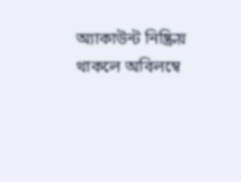অ্যাকাউন্ট নিষ্ক্রিয় থাকলে অবিলম্বে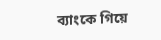ব্যাংকে গিয়ে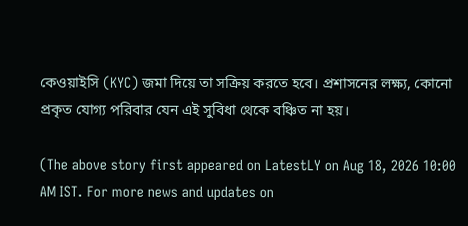কেওয়াইসি (KYC) জমা দিয়ে তা সক্রিয় করতে হবে। প্রশাসনের লক্ষ্য, কোনো প্রকৃত যোগ্য পরিবার যেন এই সুবিধা থেকে বঞ্চিত না হয়।

(The above story first appeared on LatestLY on Aug 18, 2026 10:00 AM IST. For more news and updates on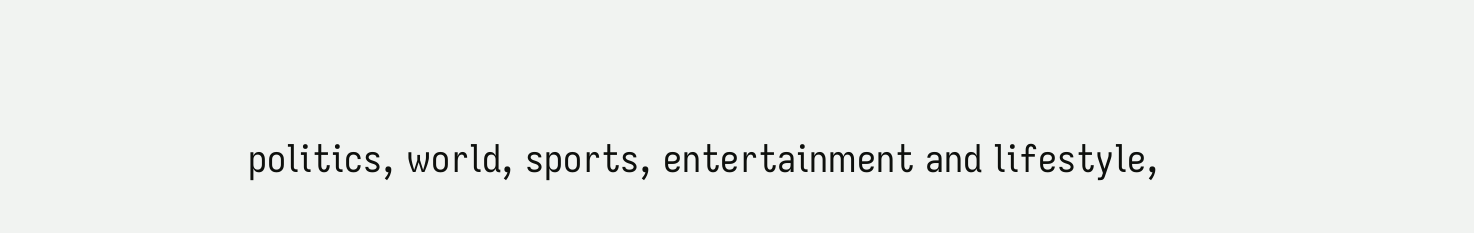politics, world, sports, entertainment and lifestyle,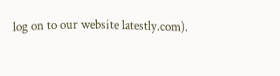log on to our website latestly.com).